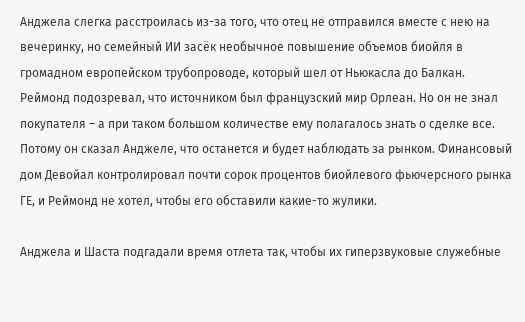Анджела слегка расстроилась из-за того, что отец не отправился вместе с нею на вечеринку, но семейный ИИ засёк необычное повышение объемов биойля в громадном европейском трубопроводе, который шел от Ньюкасла до Балкан. Реймонд подозревал, что источником был французский мир Орлеан. Но он не знал покупателя – а при таком большом количестве ему полагалось знать о сделке все. Потому он сказал Анджеле, что останется и будет наблюдать за рынком. Финансовый дом Девойал контролировал почти сорок процентов биойлевого фьючерсного рынка ГЕ, и Реймонд не хотел, чтобы его обставили какие-то жулики.

Анджела и Шаста подгадали время отлета так, чтобы их гиперзвуковые служебные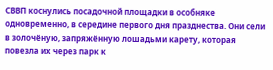СВВП коснулись посадочной площадки в особняке одновременно, в середине первого дня празднества. Они сели в золочёную, запряжённую лошадьми карету, которая повезла их через парк к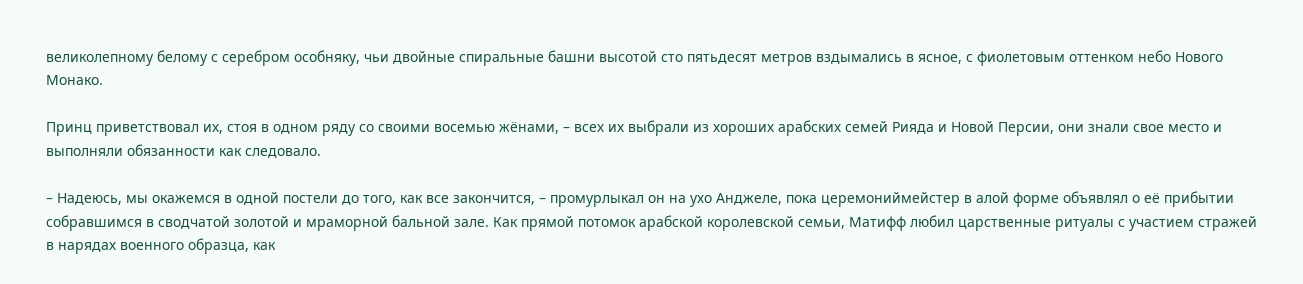великолепному белому с серебром особняку, чьи двойные спиральные башни высотой сто пятьдесят метров вздымались в ясное, с фиолетовым оттенком небо Нового Монако.

Принц приветствовал их, стоя в одном ряду со своими восемью жёнами, – всех их выбрали из хороших арабских семей Рияда и Новой Персии, они знали свое место и выполняли обязанности как следовало.

– Надеюсь, мы окажемся в одной постели до того, как все закончится, – промурлыкал он на ухо Анджеле, пока церемониймейстер в алой форме объявлял о её прибытии собравшимся в сводчатой золотой и мраморной бальной зале. Как прямой потомок арабской королевской семьи, Матифф любил царственные ритуалы с участием стражей в нарядах военного образца, как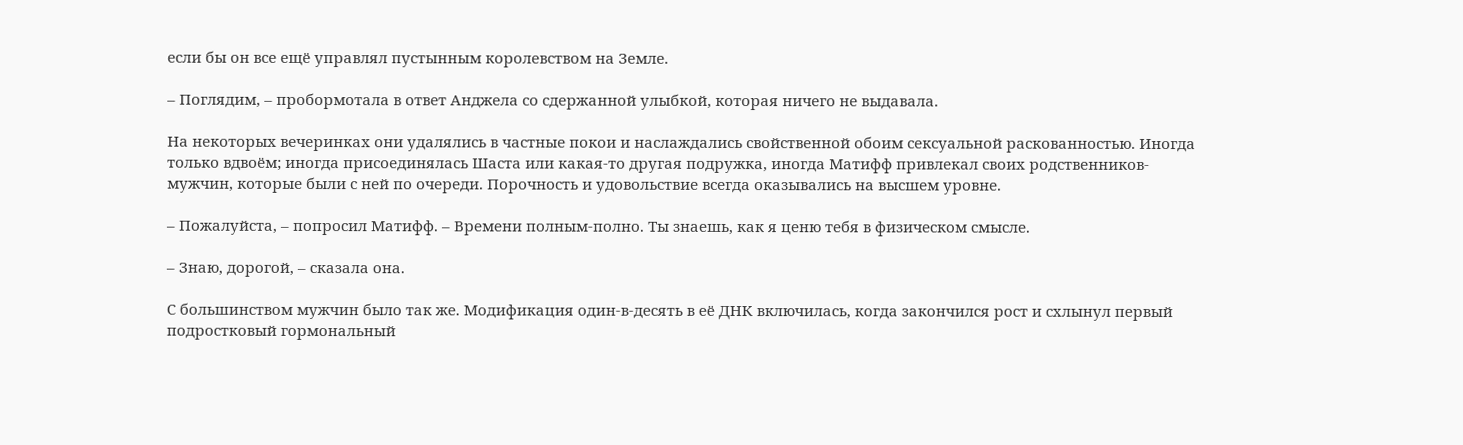если бы он все ещё управлял пустынным королевством на Земле.

– Поглядим, – пробормотала в ответ Анджела со сдержанной улыбкой, которая ничего не выдавала.

На некоторых вечеринках они удалялись в частные покои и наслаждались свойственной обоим сексуальной раскованностью. Иногда только вдвоём; иногда присоединялась Шаста или какая-то другая подружка, иногда Матифф привлекал своих родственников-мужчин, которые были с ней по очереди. Порочность и удовольствие всегда оказывались на высшем уровне.

– Пожалуйста, – попросил Матифф. – Времени полным-полно. Ты знаешь, как я ценю тебя в физическом смысле.

– Знаю, дорогой, – сказала она.

С большинством мужчин было так же. Модификация один-в-десять в её ДНК включилась, когда закончился рост и схлынул первый подростковый гормональный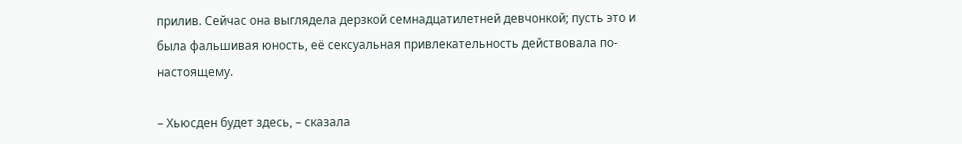прилив. Сейчас она выглядела дерзкой семнадцатилетней девчонкой; пусть это и была фальшивая юность, её сексуальная привлекательность действовала по-настоящему.

– Хьюсден будет здесь, – сказала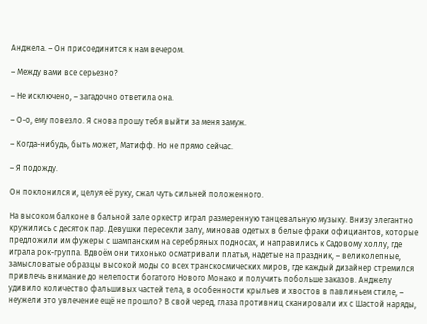Анджела. – Он присоединится к нам вечером.

– Между вами все серьезно?

– Не исключено, – загадочно ответила она.

– О-о, ему повезло. Я снова прошу тебя выйти за меня замуж.

– Когда-нибудь, быть может, Матифф. Но не прямо сейчас.

– Я подожду.

Он поклонился и, целуя её руку, сжал чуть сильней положенного.

На высоком балконе в бальной зале оркестр играл размеренную танцевальную музыку. Внизу элегантно кружились с десяток пар. Девушки пересекли залу, миновав одетых в белые фраки официантов, которые предложили им фужеры с шампанским на серебряных подносах, и направились к Садовому холлу, где играла рок-группа. Вдвоём они тихонько осматривали платья, надетые на праздник, – великолепные, замысловатые образцы высокой моды со всех транскосмических миров, где каждый дизайнер стремился привлечь внимание до нелепости богатого Нового Монако и получить побольше заказов. Анджелу удивило количество фальшивых частей тела, в особенности крыльев и хвостов в павлиньем стиле, – неужели это увлечение ещё не прошло? В свой черед, глаза противниц сканировали их с Шастой наряды,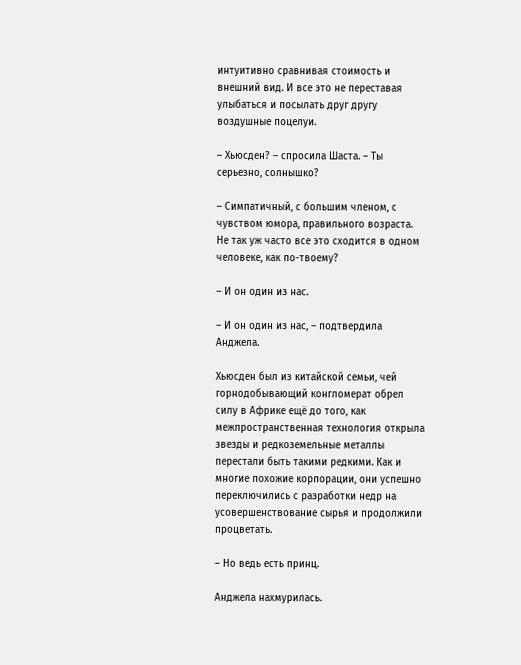интуитивно сравнивая стоимость и внешний вид. И все это не переставая улыбаться и посылать друг другу воздушные поцелуи.

– Хьюсден? – спросила Шаста. – Ты серьезно, солнышко?

– Симпатичный, с большим членом, с чувством юмора, правильного возраста. Не так уж часто все это сходится в одном человеке, как по-твоему?

– И он один из нас.

– И он один из нас, – подтвердила Анджела.

Хьюсден был из китайской семьи, чей горнодобывающий конгломерат обрел силу в Африке ещё до того, как межпространственная технология открыла звезды и редкоземельные металлы перестали быть такими редкими. Как и многие похожие корпорации, они успешно переключились с разработки недр на усовершенствование сырья и продолжили процветать.

– Но ведь есть принц.

Анджела нахмурилась.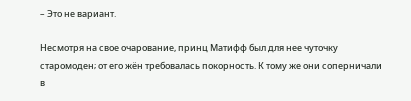– Это не вариант.

Несмотря на свое очарование, принц Матифф был для нее чуточку старомоден; от его жён требовалась покорность. К тому же они соперничали в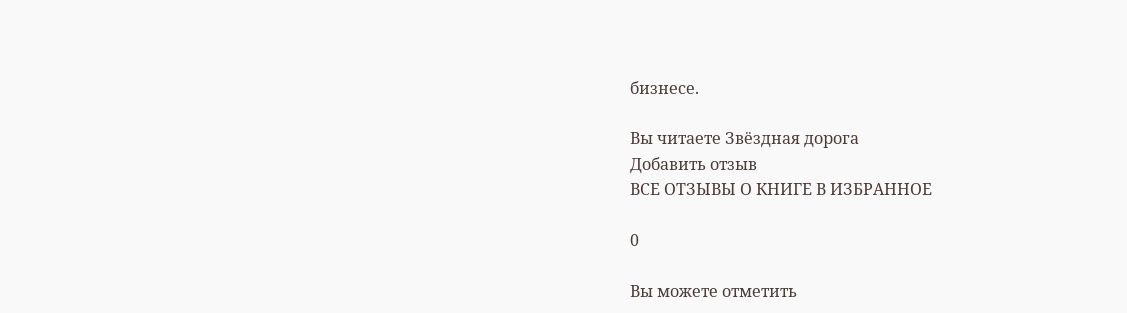бизнесе.

Вы читаете Звёздная дорога
Добавить отзыв
ВСЕ ОТЗЫВЫ О КНИГЕ В ИЗБРАННОЕ

0

Вы можете отметить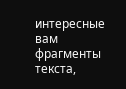интересные вам фрагменты текста,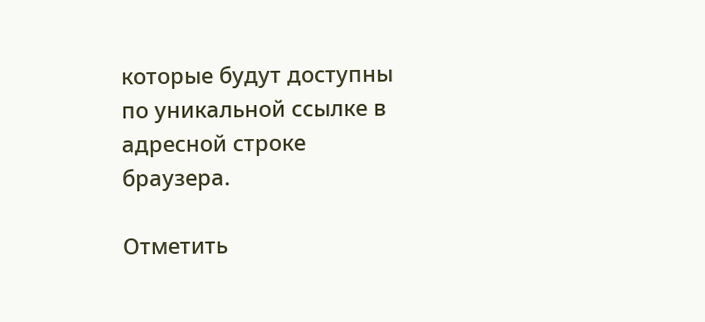которые будут доступны по уникальной ссылке в адресной строке браузера.

Отметить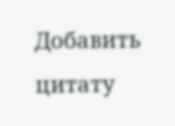Добавить цитату